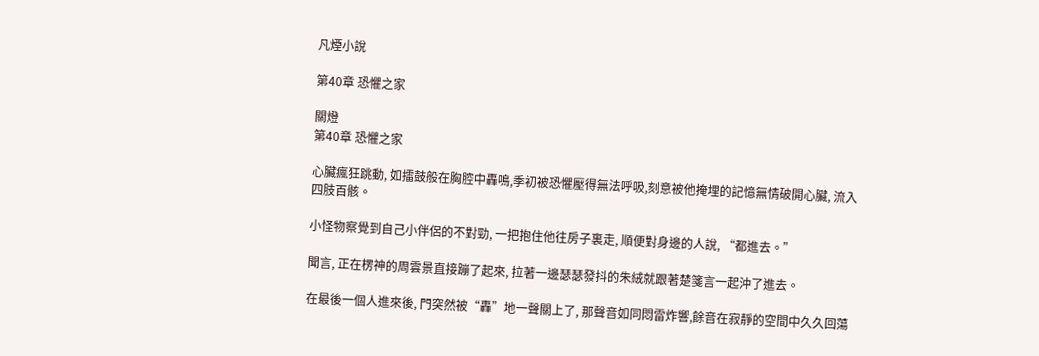凡煙小說

第40章 恐懼之家

關燈
第40章 恐懼之家

心臟瘋狂跳動, 如擂鼓般在胸腔中轟鳴,季初被恐懼壓得無法呼吸,刻意被他掩埋的記憶無情破開心臟, 流入四肢百骸。

小怪物察覺到自己小伴侶的不對勁, 一把抱住他往房子裏走, 順便對身邊的人說, “都進去。”

聞言, 正在楞神的周雲景直接蹦了起來, 拉著一邊瑟瑟發抖的朱絨就跟著楚箋言一起沖了進去。

在最後一個人進來後, 門突然被“轟”地一聲關上了, 那聲音如同悶雷炸響,餘音在寂靜的空間中久久回蕩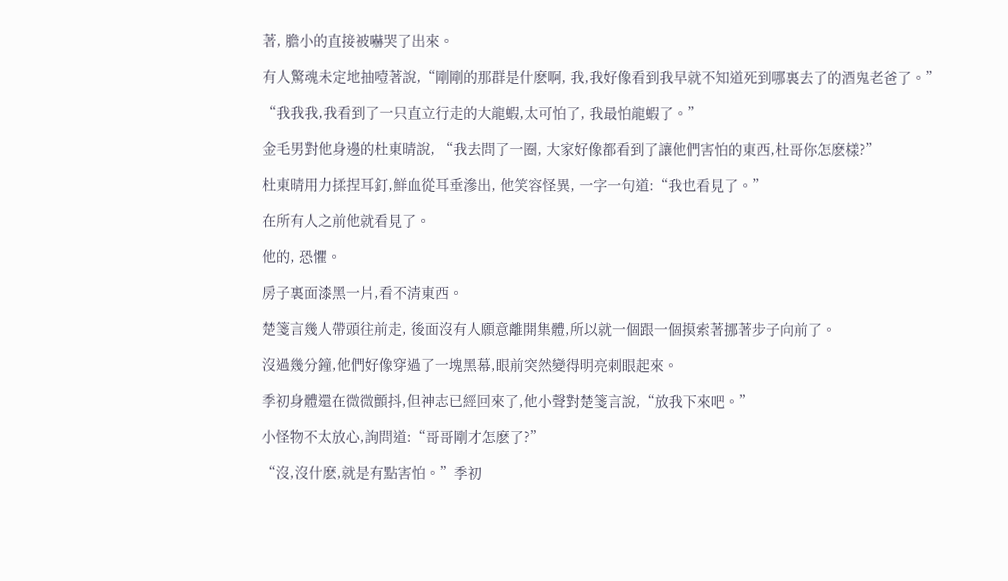著, 膽小的直接被嚇哭了出來。

有人驚魂未定地抽噎著說,“剛剛的那群是什麽啊, 我,我好像看到我早就不知道死到哪裏去了的酒鬼老爸了。”

“我我我,我看到了一只直立行走的大龍蝦,太可怕了, 我最怕龍蝦了。”

金毛男對他身邊的杜東晴說, “我去問了一圈, 大家好像都看到了讓他們害怕的東西,杜哥你怎麽樣?”

杜東晴用力揉捏耳釘,鮮血從耳垂滲出, 他笑容怪異, 一字一句道:“我也看見了。”

在所有人之前他就看見了。

他的, 恐懼。

房子裏面漆黑一片,看不清東西。

楚箋言幾人帶頭往前走, 後面沒有人願意離開集體,所以就一個跟一個摸索著挪著步子向前了。

沒過幾分鐘,他們好像穿過了一塊黑幕,眼前突然變得明亮刺眼起來。

季初身體還在微微顫抖,但神志已經回來了,他小聲對楚箋言說,“放我下來吧。”

小怪物不太放心,詢問道:“哥哥剛才怎麽了?”

“沒,沒什麽,就是有點害怕。”季初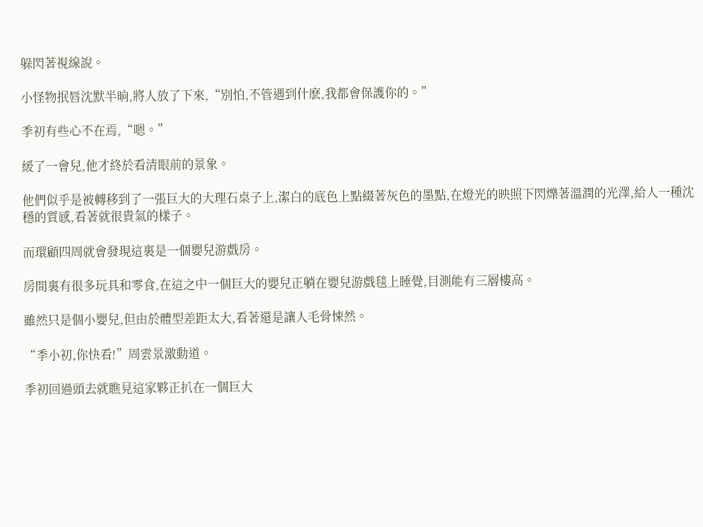躲閃著視線說。

小怪物抿唇沈默半晌,將人放了下來,“別怕,不管遇到什麽,我都會保護你的。”

季初有些心不在焉,“嗯。”

緩了一會兒,他才終於看清眼前的景象。

他們似乎是被轉移到了一張巨大的大理石桌子上,潔白的底色上點綴著灰色的墨點,在燈光的映照下閃爍著溫潤的光澤,給人一種沈穩的質感,看著就很貴氣的樣子。

而環顧四周就會發現這裏是一個嬰兒游戲房。

房間裏有很多玩具和零食,在這之中一個巨大的嬰兒正躺在嬰兒游戲毯上睡覺,目測能有三層樓高。

雖然只是個小嬰兒,但由於體型差距太大,看著還是讓人毛骨悚然。

“季小初,你快看!”周雲景激動道。

季初回過頭去就瞧見這家夥正扒在一個巨大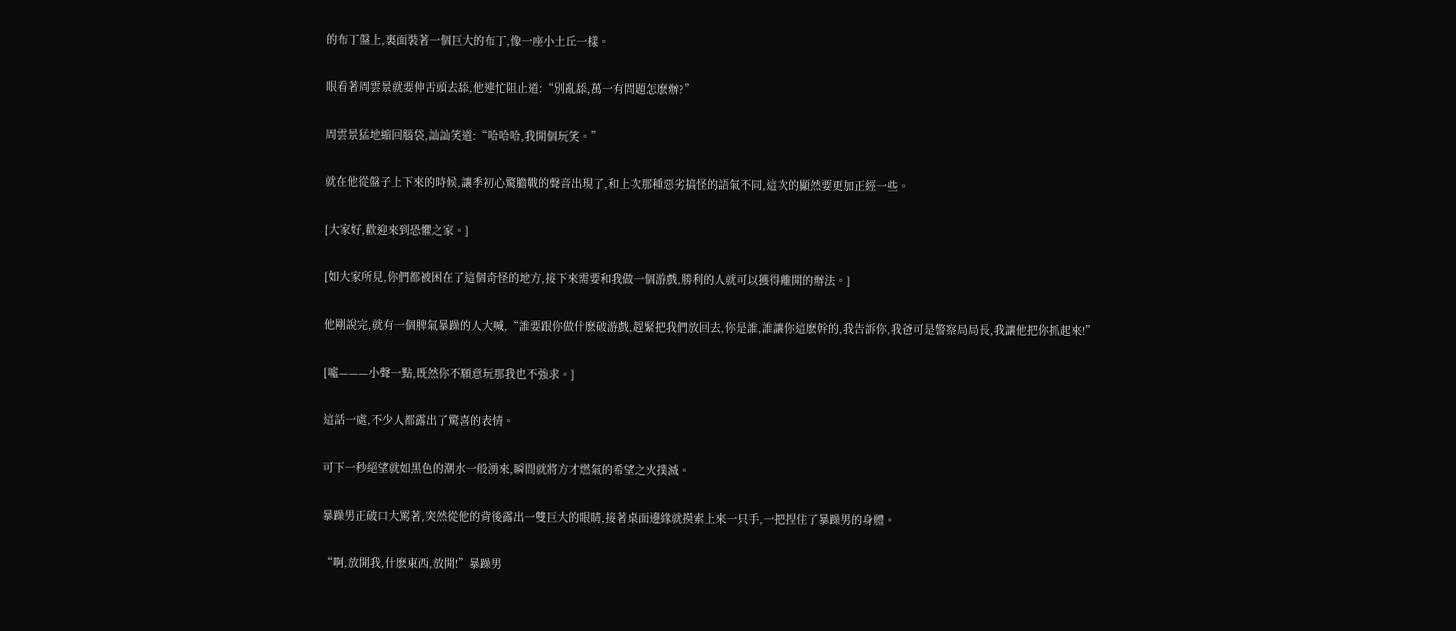的布丁盤上,裏面裝著一個巨大的布丁,像一座小土丘一樣。

眼看著周雲景就要伸舌頭去舔,他連忙阻止道:“別亂舔,萬一有問題怎麽辦?”

周雲景猛地縮回腦袋,訕訕笑道:“哈哈哈,我開個玩笑。”

就在他從盤子上下來的時候,讓季初心驚膽戰的聲音出現了,和上次那種惡劣搞怪的語氣不同,這次的顯然要更加正經一些。

[大家好,歡迎來到恐懼之家。]

[如大家所見,你們都被困在了這個奇怪的地方,接下來需要和我做一個游戲,勝利的人就可以獲得離開的辦法。]

他剛說完,就有一個脾氣暴躁的人大喊,“誰要跟你做什麽破游戲,趕緊把我們放回去,你是誰,誰讓你這麽幹的,我告訴你,我爸可是警察局局長,我讓他把你抓起來!”

[噓———小聲一點,既然你不願意玩那我也不強求。]

這話一處,不少人都露出了驚喜的表情。

可下一秒絕望就如黑色的潮水一般湧來,瞬間就將方才燃氣的希望之火撲滅。

暴躁男正破口大罵著,突然從他的背後露出一雙巨大的眼睛,接著桌面邊緣就摸索上來一只手,一把捏住了暴躁男的身體。

“啊,放開我,什麽東西,放開!”暴躁男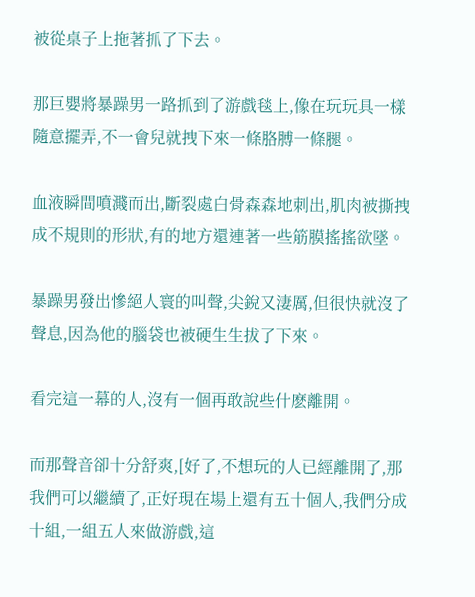被從桌子上拖著抓了下去。

那巨嬰將暴躁男一路抓到了游戲毯上,像在玩玩具一樣隨意擺弄,不一會兒就拽下來一條胳膊一條腿。

血液瞬間噴濺而出,斷裂處白骨森森地刺出,肌肉被撕拽成不規則的形狀,有的地方還連著一些筋膜搖搖欲墜。

暴躁男發出慘絕人寰的叫聲,尖銳又淒厲,但很快就沒了聲息,因為他的腦袋也被硬生生拔了下來。

看完這一幕的人,沒有一個再敢說些什麽離開。

而那聲音卻十分舒爽,[好了,不想玩的人已經離開了,那我們可以繼續了,正好現在場上還有五十個人,我們分成十組,一組五人來做游戲,這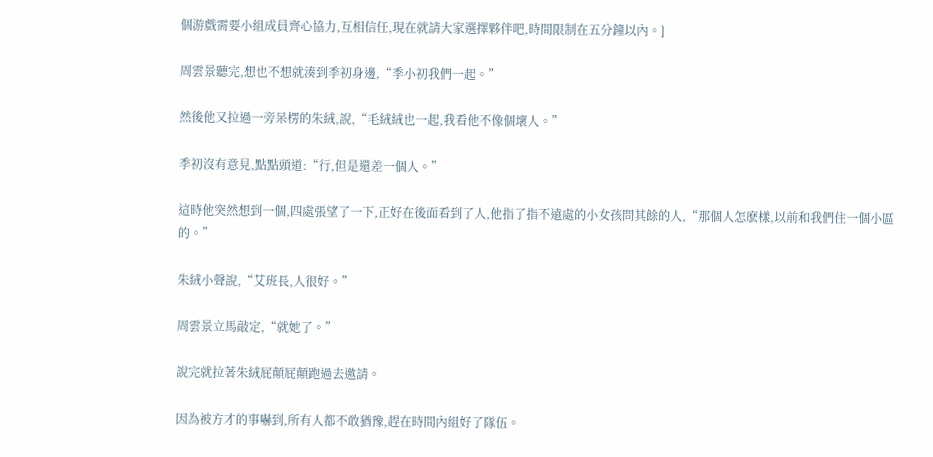個游戲需要小組成員齊心協力,互相信任,現在就請大家選擇夥伴吧,時間限制在五分鐘以內。]

周雲景聽完,想也不想就湊到季初身邊,“季小初我們一起。”

然後他又拉過一旁呆楞的朱絨,說,“毛絨絨也一起,我看他不像個壞人。”

季初沒有意見,點點頭道:“行,但是還差一個人。”

這時他突然想到一個,四處張望了一下,正好在後面看到了人,他指了指不遠處的小女孩問其餘的人,“那個人怎麽樣,以前和我們住一個小區的。”

朱絨小聲說,“艾班長,人很好。”

周雲景立馬敲定,“就她了。”

說完就拉著朱絨屁顛屁顛跑過去邀請。

因為被方才的事嚇到,所有人都不敢猶豫,趕在時間內組好了隊伍。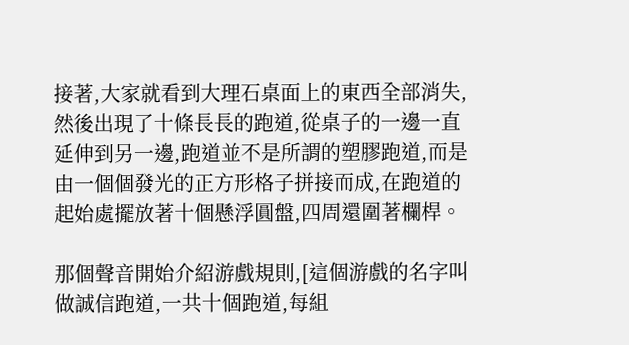接著,大家就看到大理石桌面上的東西全部消失,然後出現了十條長長的跑道,從桌子的一邊一直延伸到另一邊,跑道並不是所謂的塑膠跑道,而是由一個個發光的正方形格子拼接而成,在跑道的起始處擺放著十個懸浮圓盤,四周還圍著欄桿。

那個聲音開始介紹游戲規則,[這個游戲的名字叫做誠信跑道,一共十個跑道,每組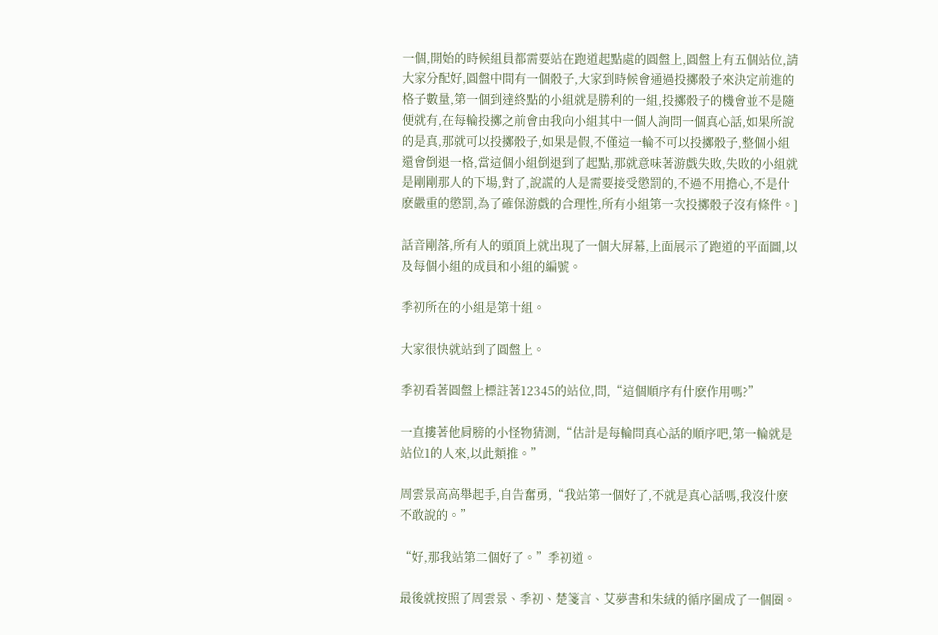一個,開始的時候組員都需要站在跑道起點處的圓盤上,圓盤上有五個站位,請大家分配好,圓盤中間有一個骰子,大家到時候會通過投擲骰子來決定前進的格子數量,第一個到達終點的小組就是勝利的一組,投擲骰子的機會並不是隨便就有,在每輪投擲之前會由我向小組其中一個人詢問一個真心話,如果所說的是真,那就可以投擲骰子,如果是假,不僅這一輪不可以投擲骰子,整個小組還會倒退一格,當這個小組倒退到了起點,那就意味著游戲失敗,失敗的小組就是剛剛那人的下場,對了,說謊的人是需要接受懲罰的,不過不用擔心,不是什麽嚴重的懲罰,為了確保游戲的合理性,所有小組第一次投擲骰子沒有條件。]

話音剛落,所有人的頭頂上就出現了一個大屏幕,上面展示了跑道的平面圖,以及每個小組的成員和小組的編號。

季初所在的小組是第十組。

大家很快就站到了圓盤上。

季初看著圓盤上標註著12345的站位,問,“這個順序有什麽作用嗎?”

一直摟著他肩膀的小怪物猜測,“估計是每輪問真心話的順序吧,第一輪就是站位1的人來,以此類推。”

周雲景高高舉起手,自告奮勇,“我站第一個好了,不就是真心話嗎,我沒什麽不敢說的。”

“好,那我站第二個好了。”季初道。

最後就按照了周雲景、季初、楚箋言、艾夢書和朱絨的循序圍成了一個圈。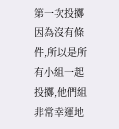第一次投擲因為沒有條件,所以是所有小組一起投擲,他們組非常幸運地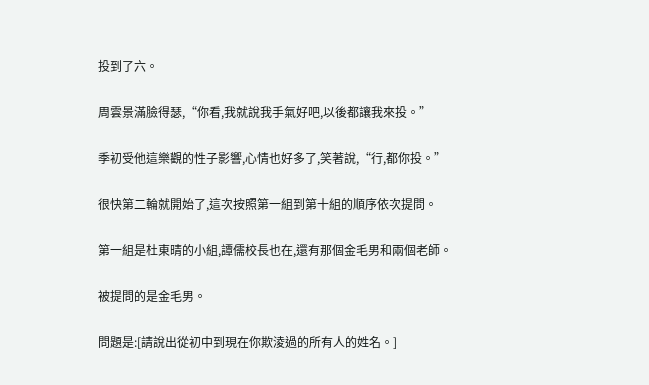投到了六。

周雲景滿臉得瑟,“你看,我就說我手氣好吧,以後都讓我來投。”

季初受他這樂觀的性子影響,心情也好多了,笑著說,“行,都你投。”

很快第二輪就開始了,這次按照第一組到第十組的順序依次提問。

第一組是杜東晴的小組,譚儒校長也在,還有那個金毛男和兩個老師。

被提問的是金毛男。

問題是:[請說出從初中到現在你欺淩過的所有人的姓名。]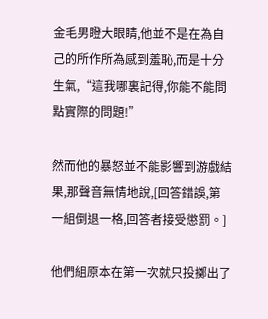金毛男瞪大眼睛,他並不是在為自己的所作所為感到羞恥,而是十分生氣,“這我哪裏記得,你能不能問點實際的問題!”

然而他的暴怒並不能影響到游戲結果,那聲音無情地說,[回答錯誤,第一組倒退一格,回答者接受懲罰。]

他們組原本在第一次就只投擲出了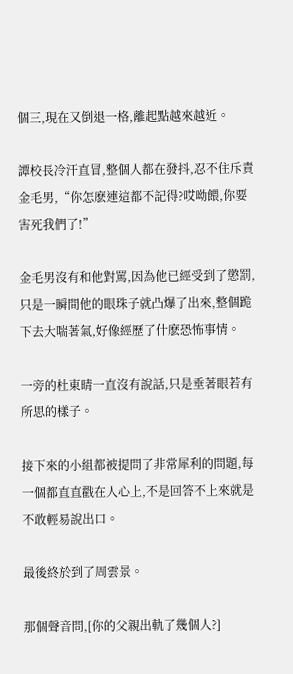個三,現在又倒退一格,離起點越來越近。

譚校長冷汗直冒,整個人都在發抖,忍不住斥責金毛男,“你怎麽連這都不記得?哎呦餵,你要害死我們了!”

金毛男沒有和他對罵,因為他已經受到了懲罰,只是一瞬間他的眼珠子就凸爆了出來,整個跪下去大喘著氣,好像經歷了什麽恐怖事情。

一旁的杜東晴一直沒有說話,只是垂著眼若有所思的樣子。

接下來的小組都被提問了非常犀利的問題,每一個都直直戳在人心上,不是回答不上來就是不敢輕易說出口。

最後終於到了周雲景。

那個聲音問,[你的父親出軌了幾個人?]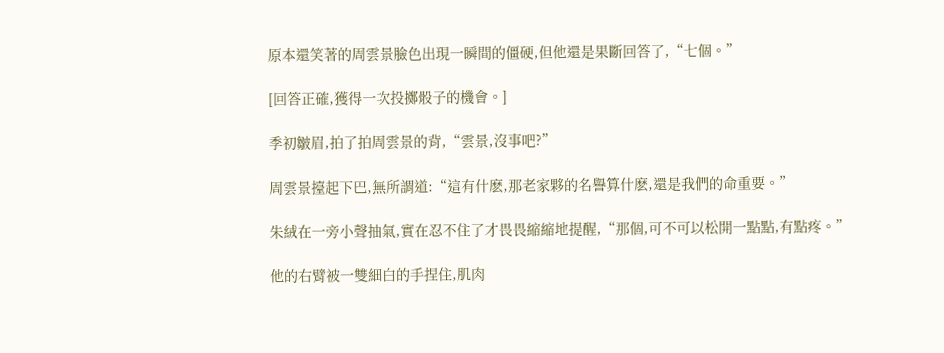原本還笑著的周雲景臉色出現一瞬間的僵硬,但他還是果斷回答了,“七個。”

[回答正確,獲得一次投擲骰子的機會。]

季初皺眉,拍了拍周雲景的背,“雲景,沒事吧?”

周雲景擡起下巴,無所謂道:“這有什麽,那老家夥的名譽算什麽,還是我們的命重要。”

朱絨在一旁小聲抽氣,實在忍不住了才畏畏縮縮地提醒,“那個,可不可以松開一點點,有點疼。”

他的右臂被一雙細白的手捏住,肌肉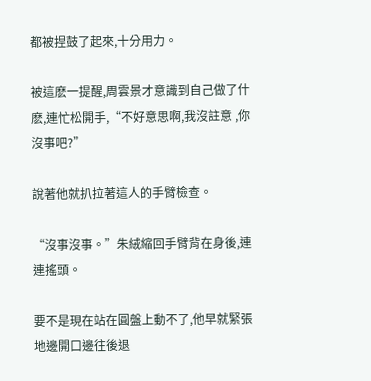都被捏鼓了起來,十分用力。

被這麽一提醒,周雲景才意識到自己做了什麽,連忙松開手,“不好意思啊,我沒註意 ,你沒事吧?”

說著他就扒拉著這人的手臂檢查。

“沒事沒事。”朱絨縮回手臂背在身後,連連搖頭。

要不是現在站在圓盤上動不了,他早就緊張地邊開口邊往後退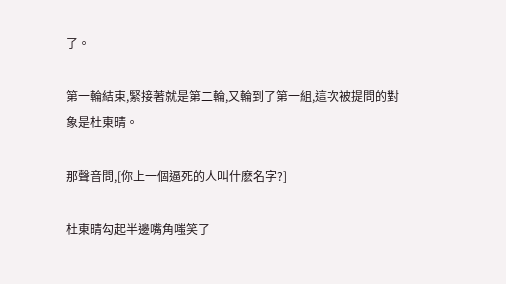了。

第一輪結束,緊接著就是第二輪,又輪到了第一組,這次被提問的對象是杜東晴。

那聲音問,[你上一個逼死的人叫什麽名字?]

杜東晴勾起半邊嘴角嗤笑了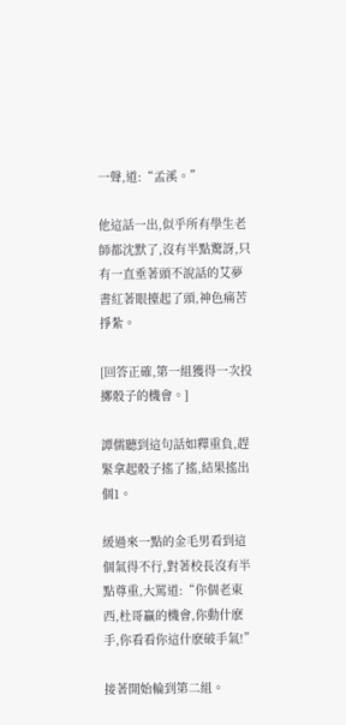一聲,道:“孟溪。”

他這話一出,似乎所有學生老師都沈默了,沒有半點驚訝,只有一直垂著頭不說話的艾夢書紅著眼擡起了頭,神色痛苦掙紮。

[回答正確,第一組獲得一次投擲骰子的機會。]

譚儒聽到這句話如釋重負,趕緊拿起骰子搖了搖,結果搖出個1。

緩過來一點的金毛男看到這個氣得不行,對著校長沒有半點尊重,大罵道:“你個老東西,杜哥贏的機會,你動什麽手,你看看你這什麽破手氣!”

接著開始輪到第二組。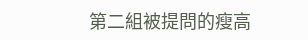第二組被提問的瘦高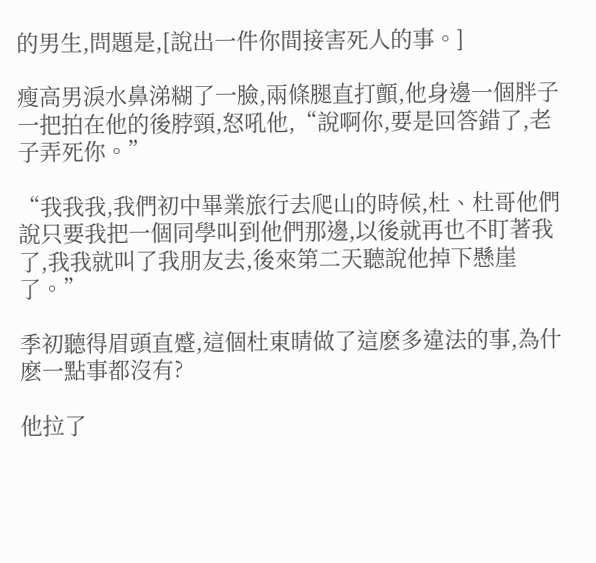的男生,問題是,[說出一件你間接害死人的事。]

瘦高男淚水鼻涕糊了一臉,兩條腿直打顫,他身邊一個胖子一把拍在他的後脖頸,怒吼他,“說啊你,要是回答錯了,老子弄死你。”

“我我我,我們初中畢業旅行去爬山的時候,杜、杜哥他們說只要我把一個同學叫到他們那邊,以後就再也不盯著我了,我我就叫了我朋友去,後來第二天聽說他掉下懸崖了。”

季初聽得眉頭直蹙,這個杜東晴做了這麽多違法的事,為什麽一點事都沒有?

他拉了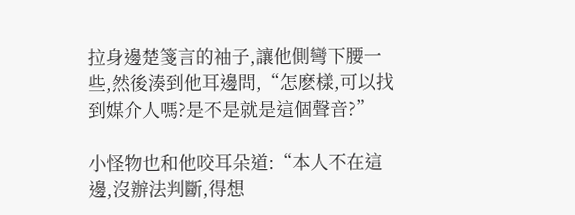拉身邊楚箋言的袖子,讓他側彎下腰一些,然後湊到他耳邊問,“怎麽樣,可以找到媒介人嗎?是不是就是這個聲音?”

小怪物也和他咬耳朵道:“本人不在這邊,沒辦法判斷,得想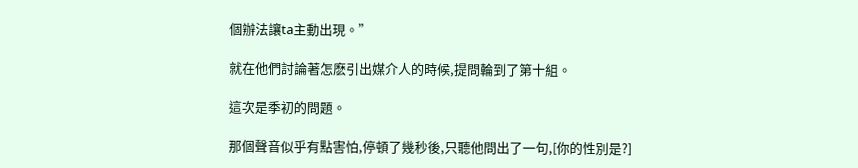個辦法讓ta主動出現。”

就在他們討論著怎麽引出媒介人的時候,提問輪到了第十組。

這次是季初的問題。

那個聲音似乎有點害怕,停頓了幾秒後,只聽他問出了一句,[你的性別是?]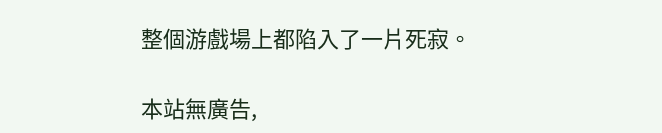整個游戲場上都陷入了一片死寂。

本站無廣告,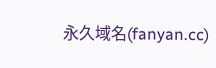永久域名(fanyan.cc)